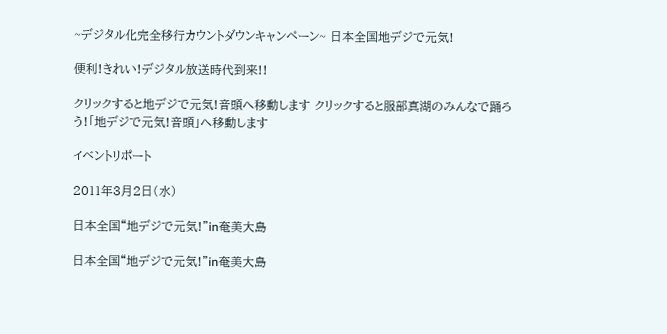~デジタル化完全移行カウントダウンキャンペーン~ 日本全国地デジで元気!

便利!きれい!デジタル放送時代到来!!

クリックすると地デジで元気!音頭へ移動します クリックすると服部真湖のみんなで踊ろう!「地デジで元気!音頭」へ移動します

イベントリポート

2011年3月2日(水)

日本全国“地デジで元気!”in奄美大島

日本全国“地デジで元気!”in奄美大島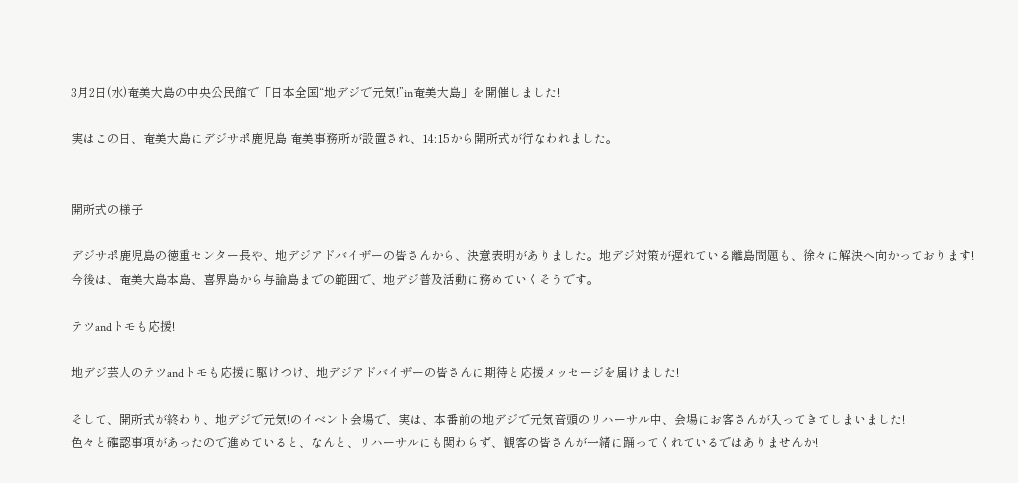3月2日(水)奄美大島の中央公民館で「日本全国“地デジで元気!”in奄美大島」を開催しました!

実はこの日、奄美大島にデジサポ鹿児島 奄美事務所が設置され、14:15から開所式が行なわれました。


開所式の様子

デジサポ鹿児島の徳重センター長や、地デジアドバイザーの皆さんから、決意表明がありました。地デジ対策が遅れている離島問題も、徐々に解決へ向かっております!
今後は、奄美大島本島、喜界島から与論島までの範囲で、地デジ普及活動に務めていくそうです。

テツandトモも応援!

地デジ芸人のテツandトモも応援に駆けつけ、地デジアドバイザーの皆さんに期待と応援メッセージを届けました!

そして、開所式が終わり、地デジで元気!のイベント会場で、実は、本番前の地デジで元気音頭のリハーサル中、会場にお客さんが入ってきてしまいました!
色々と確認事項があったので進めていると、なんと、リハーサルにも関わらず、観客の皆さんが一緒に踊ってくれているではありませんか!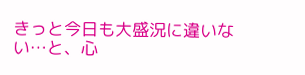きっと今日も大盛況に違いない…と、心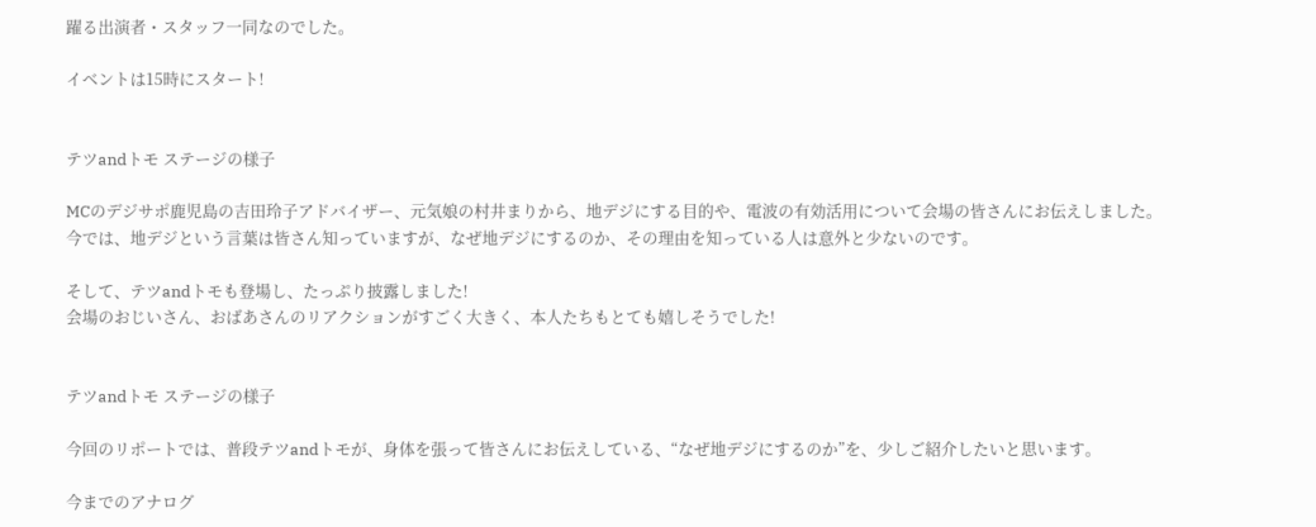躍る出演者・スタッフ一同なのでした。

イベントは15時にスタート!


テツandトモ ステージの様子

MCのデジサポ鹿児島の吉田玲子アドバイザー、元気娘の村井まりから、地デジにする目的や、電波の有効活用について会場の皆さんにお伝えしました。
今では、地デジという言葉は皆さん知っていますが、なぜ地デジにするのか、その理由を知っている人は意外と少ないのです。

そして、テツandトモも登場し、たっぷり披露しました!
会場のおじいさん、おばあさんのリアクションがすごく大きく、本人たちもとても嬉しそうでした!


テツandトモ ステージの様子

今回のリポートでは、普段テツandトモが、身体を張って皆さんにお伝えしている、“なぜ地デジにするのか”を、少しご紹介したいと思います。

今までのアナログ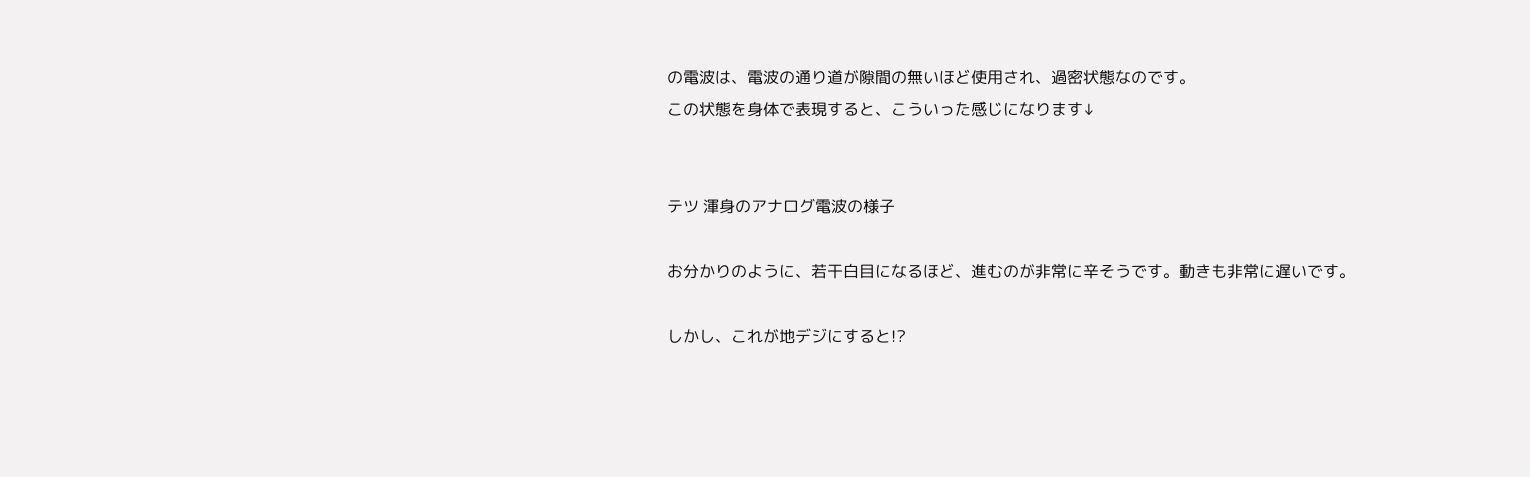の電波は、電波の通り道が隙間の無いほど使用され、過密状態なのです。
この状態を身体で表現すると、こういった感じになります↓


テツ 渾身のアナログ電波の様子

お分かりのように、若干白目になるほど、進むのが非常に辛そうです。動きも非常に遅いです。

しかし、これが地デジにすると!?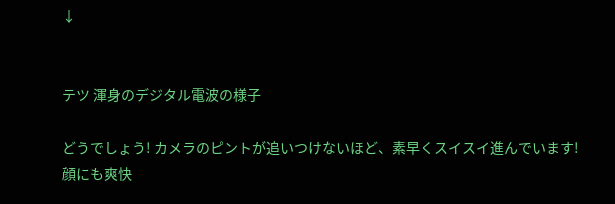↓


テツ 渾身のデジタル電波の様子

どうでしょう! カメラのピントが追いつけないほど、素早くスイスイ進んでいます!
顔にも爽快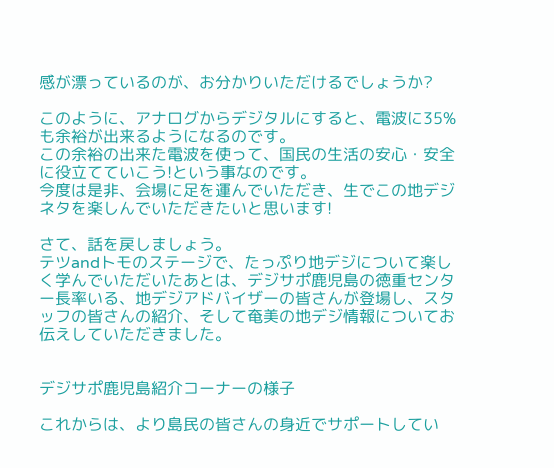感が漂っているのが、お分かりいただけるでしょうか?

このように、アナログからデジタルにすると、電波に35%も余裕が出来るようになるのです。
この余裕の出来た電波を使って、国民の生活の安心・安全に役立てていこう!という事なのです。
今度は是非、会場に足を運んでいただき、生でこの地デジネタを楽しんでいただきたいと思います!

さて、話を戻しましょう。
テツandトモのステージで、たっぷり地デジについて楽しく学んでいただいたあとは、デジサポ鹿児島の徳重センター長率いる、地デジアドバイザーの皆さんが登場し、スタッフの皆さんの紹介、そして奄美の地デジ情報についてお伝えしていただきました。


デジサポ鹿児島紹介コーナーの様子

これからは、より島民の皆さんの身近でサポートしてい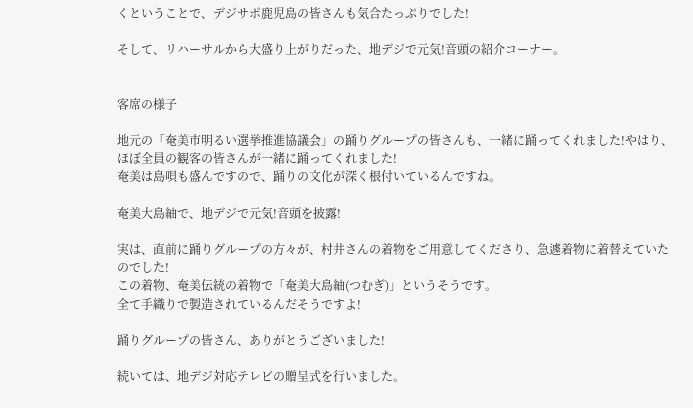くということで、デジサポ鹿児島の皆さんも気合たっぷりでした!

そして、リハーサルから大盛り上がりだった、地デジで元気!音頭の紹介コーナー。


客席の様子

地元の「奄美市明るい選挙推進協議会」の踊りグループの皆さんも、一緒に踊ってくれました!やはり、ほぼ全員の観客の皆さんが一緒に踊ってくれました!
奄美は島唄も盛んですので、踊りの文化が深く根付いているんですね。

奄美大島紬で、地デジで元気!音頭を披露!

実は、直前に踊りグループの方々が、村井さんの着物をご用意してくださり、急遽着物に着替えていたのでした!
この着物、奄美伝統の着物で「奄美大島紬(つむぎ)」というそうです。
全て手織りで製造されているんだそうですよ!

踊りグループの皆さん、ありがとうございました!

続いては、地デジ対応テレビの贈呈式を行いました。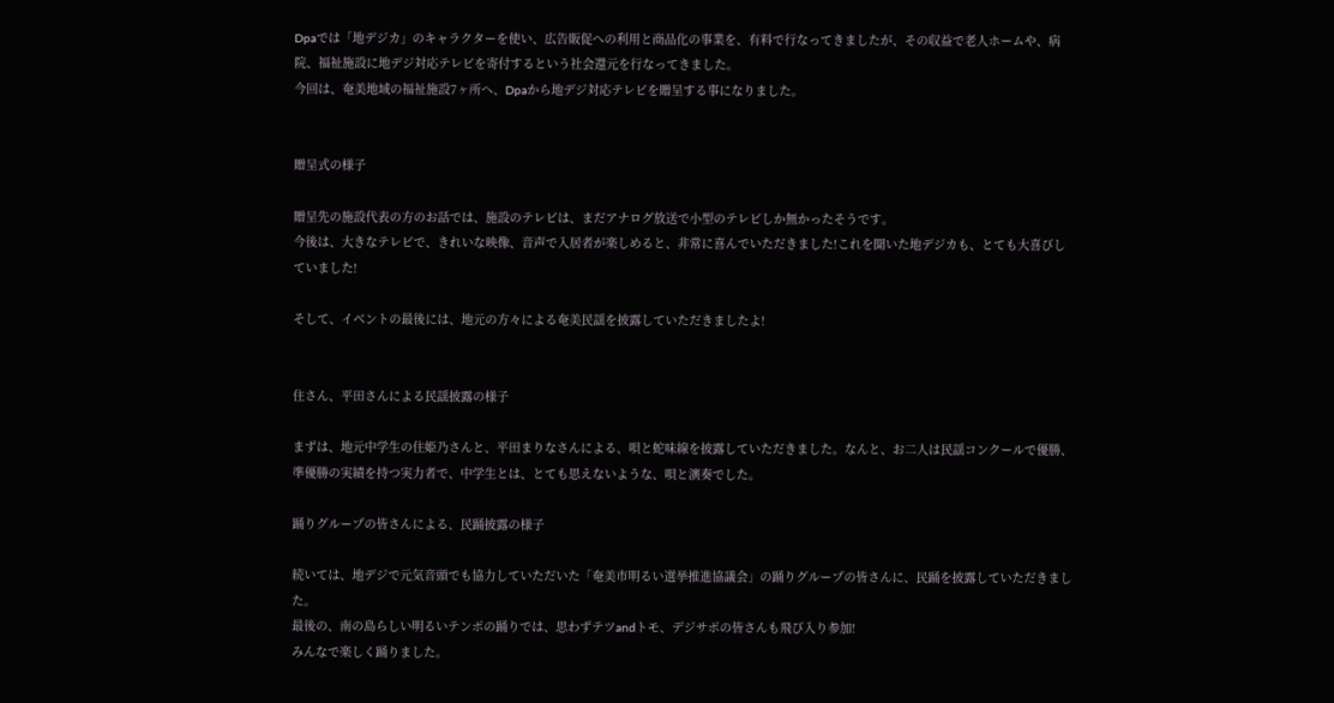Dpaでは「地デジカ」のキャラクターを使い、広告販促への利用と商品化の事業を、有料で行なってきましたが、その収益で老人ホームや、病院、福祉施設に地デジ対応テレビを寄付するという社会還元を行なってきました。
今回は、奄美地域の福祉施設7ヶ所へ、Dpaから地デジ対応テレビを贈呈する事になりました。


贈呈式の様子

贈呈先の施設代表の方のお話では、施設のテレビは、まだアナログ放送で小型のテレビしか無かったそうです。
今後は、大きなテレビで、きれいな映像、音声で入居者が楽しめると、非常に喜んでいただきました!これを聞いた地デジカも、とても大喜びしていました!

そして、イベントの最後には、地元の方々による奄美民謡を披露していただきましたよ!


住さん、平田さんによる民謡披露の様子

まずは、地元中学生の住姫乃さんと、平田まりなさんによる、唄と蛇味線を披露していただきました。なんと、お二人は民謡コンクールで優勝、準優勝の実績を持つ実力者で、中学生とは、とても思えないような、唄と演奏でした。

踊りグループの皆さんによる、民踊披露の様子

続いては、地デジで元気音頭でも協力していただいた「奄美市明るい選挙推進協議会」の踊りグループの皆さんに、民踊を披露していただきました。
最後の、南の島らしい明るいテンポの踊りでは、思わずテツandトモ、デジサポの皆さんも飛び入り参加!
みんなで楽しく踊りました。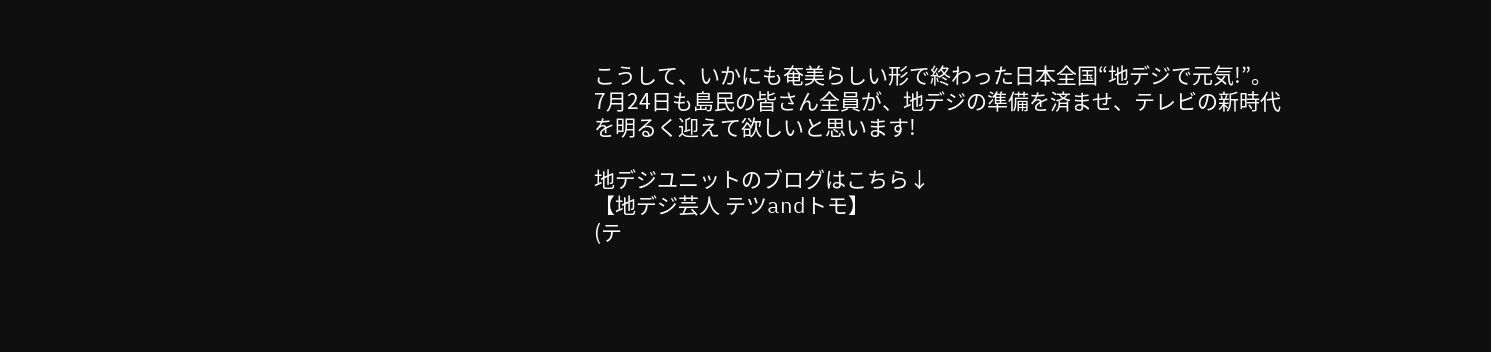こうして、いかにも奄美らしい形で終わった日本全国“地デジで元気!”。
7月24日も島民の皆さん全員が、地デジの準備を済ませ、テレビの新時代を明るく迎えて欲しいと思います!

地デジユニットのブログはこちら↓
【地デジ芸人 テツandトモ】
(テ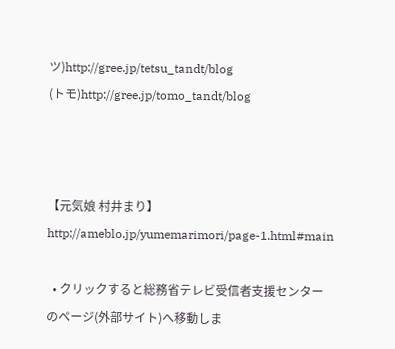ツ)http://gree.jp/tetsu_tandt/blog
(トモ)http://gree.jp/tomo_tandt/blog



【元気娘 村井まり】
http://ameblo.jp/yumemarimori/page-1.html#main

  • クリックすると総務省テレビ受信者支援センターのページ(外部サイト)へ移動しま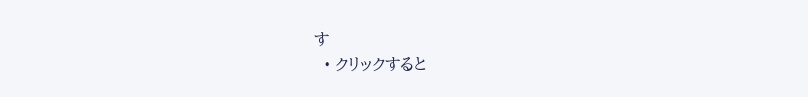す
  • クリックすると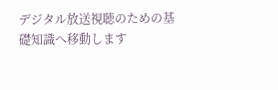デジタル放送視聴のための基礎知識へ移動します